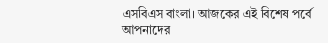এসবিএস বাংলা। আজকের এই বিশেষ পর্বে আপনাদের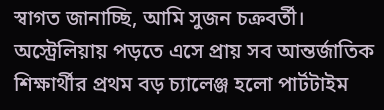স্বাগত জানাচ্ছি, আমি সুজন চক্রবর্তী। অস্ট্রেলিয়ায় পড়তে এসে প্রায় সব আন্তর্জাতিক শিক্ষার্থীর প্রথম বড় চ্যালেঞ্জ হলো পার্টটাইম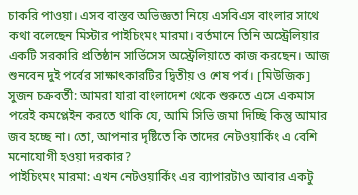চাকরি পাওয়া। এসব বাস্তব অভিজ্ঞতা নিয়ে এসবিএস বাংলার সাথে কথা বলেছেন মিস্টার পাইচিংমং মারমা। বর্তমানে তিনি অস্ট্রেলিয়ার একটি সরকারি প্রতিষ্ঠান সার্ভিসেস অস্ট্রেলিয়াতে কাজ করছেন। আজ শুনবেন দুই পর্বের সাক্ষাৎকারটির দ্বিতীয় ও শেষ পর্ব। [মিউজিক]
সুজন চক্রবর্তী: আমরা যারা বাংলাদেশ থেকে শুরুতে এসে একমাস পরেই কমপ্লেইন করতে থাকি যে, আমি সিভি জমা দিচ্ছি কিন্তু আমার জব হচ্ছে না। তো, আপনার দৃষ্টিতে কি তাদের নেটওয়ার্কিং এ বেশি মনোযোগী হওয়া দরকার?
পাইচিংমং মারমা: এখন নেটওয়ার্কিং এর ব্যাপারটাও আবার একটু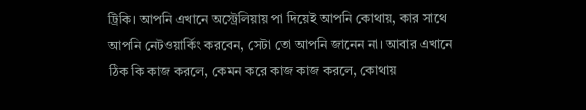ট্রিকি। আপনি এখানে অস্ট্রেলিয়ায় পা দিয়েই আপনি কোথায়, কার সাথে আপনি নেটওয়ার্কিং করবেন, সেটা তো আপনি জানেন না। আবার এখানে ঠিক কি কাজ করলে, কেমন করে কাজ কাজ করলে, কোথায়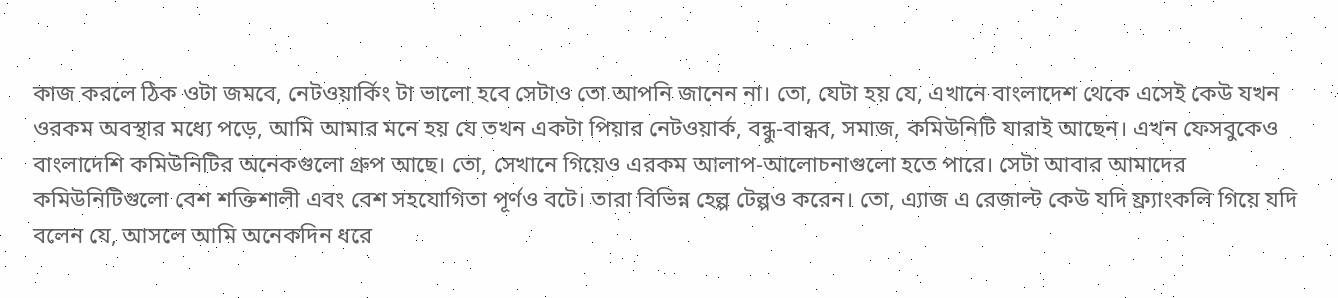কাজ করলে ঠিক ওটা জমবে, নেটওয়ার্কিং টা ভালো হবে সেটাও তো আপনি জানেন না। তো, যেটা হয় যে, এখানে বাংলাদেশ থেকে এসেই কেউ যখন ওরকম অবস্থার মধ্যে পড়ে, আমি আমার মনে হয় যে তখন একটা পিয়ার নেটওয়ার্ক, বন্ধু-বান্ধব, সমাজ, কমিউনিটি যারাই আছেন। এখন ফেসবুকেও বাংলাদেশি কমিউনিটির অনেকগুলো গ্রুপ আছে। তো, সেখানে গিয়েও এরকম আলাপ-আলোচনাগুলো হতে পারে। সেটা আবার আমাদের কমিউনিটিগুলো বেশ শক্তিশালী এবং বেশ সহযোগিতা পূর্ণও বটে। তারা বিভিন্ন হেল্প টেল্পও করেন। তো, এ্যাজ এ রেজাল্ট কেউ যদি ফ্র্যাংকলি গিয়ে যদি বলেন যে, আসলে আমি অনেকদিন ধরে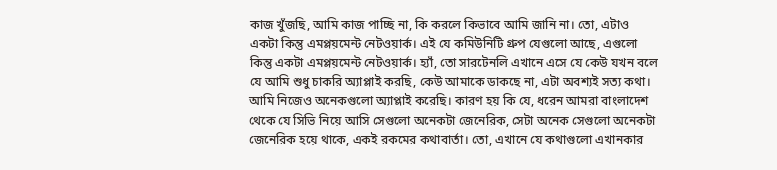কাজ খুঁজছি, আমি কাজ পাচ্ছি না, কি করলে কিভাবে আমি জানি না। তো, এটাও একটা কিন্তু এমপ্লয়মেন্ট নেটওয়ার্ক। এই যে কমিউনিটি গ্রুপ যেগুলো আছে, এগুলো কিন্তু একটা এমপ্লয়মেন্ট নেটওয়ার্ক। হ্যাঁ, তো সারটেনলি এখানে এসে যে কেউ যখন বলে যে আমি শুধু চাকরি অ্যাপ্লাই করছি, কেউ আমাকে ডাকছে না, এটা অবশ্যই সত্য কথা। আমি নিজেও অনেকগুলো অ্যাপ্লাই করেছি। কারণ হয় কি যে, ধরেন আমরা বাংলাদেশ থেকে যে সিভি নিয়ে আসি সেগুলো অনেকটা জেনেরিক, সেটা অনেক সেগুলো অনেকটা জেনেরিক হয়ে থাকে, একই রকমের কথাবার্তা। তো, এখানে যে কথাগুলো এখানকার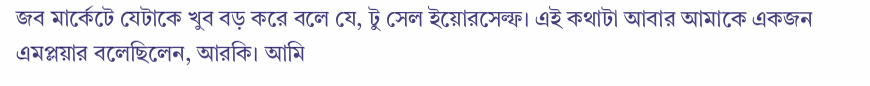জব মার্কেটে যেটাকে খুব বড় করে বলে যে, টু সেল ইয়োরসেল্ফ। এই কথাটা আবার আমাকে একজন এমপ্লয়ার বলেছিলেন, আরকি। আমি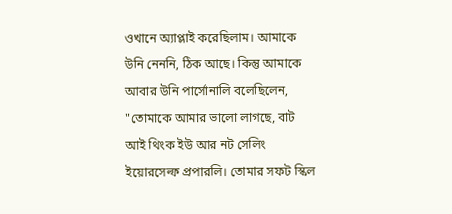ওখানে অ্যাপ্লাই করেছিলাম। আমাকে উনি নেননি, ঠিক আছে। কিন্তু আমাকে আবার উনি পার্সোনালি বলেছিলেন, "তোমাকে আমার ভালো লাগছে, বাট আই থিংক ইউ আর নট সেলিং ইয়োরসেল্ফ প্রপারলি। তোমার সফট স্কিল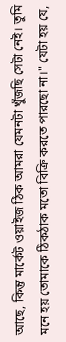আছে, কিন্তু মার্কেট ওয়াইজ ঠিক আমরা যেমনটা খুঁজছি সেটা নেই। তুমি মনে হয় তোমাকে ঠিকঠাক মতো বিক্রি করতে পারছো না।" যেটা হয় যে,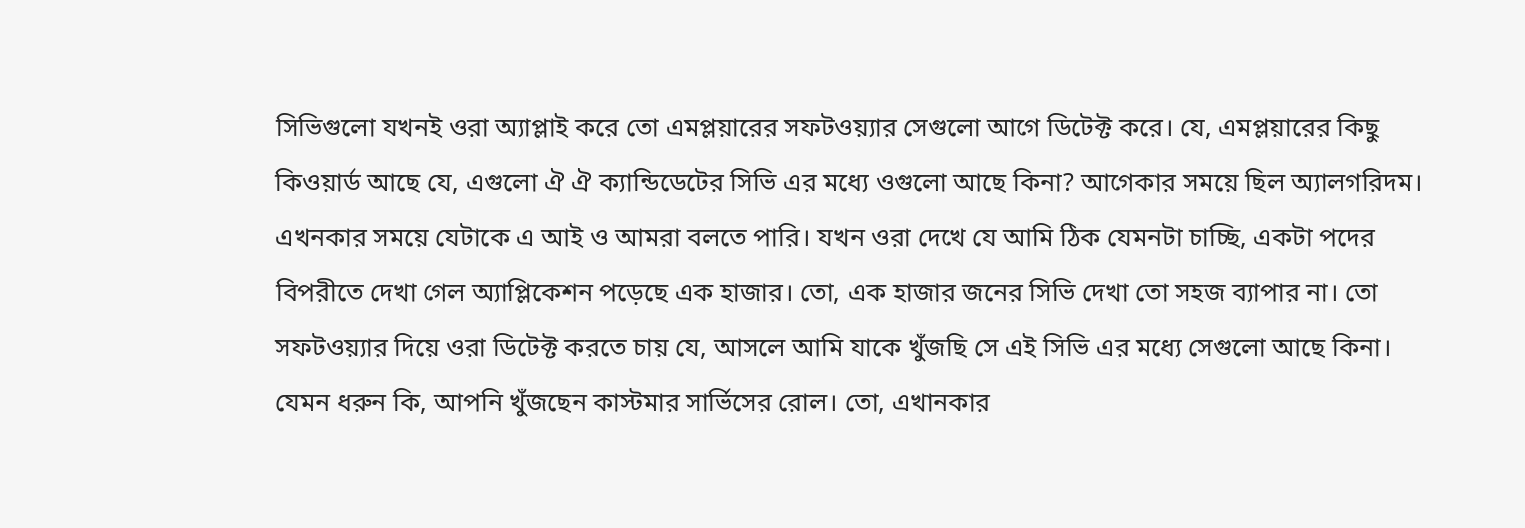সিভিগুলো যখনই ওরা অ্যাপ্লাই করে তো এমপ্লয়ারের সফটওয়্যার সেগুলো আগে ডিটেক্ট করে। যে, এমপ্লয়ারের কিছু কিওয়ার্ড আছে যে, এগুলো ঐ ঐ ক্যান্ডিডেটের সিভি এর মধ্যে ওগুলো আছে কিনা? আগেকার সময়ে ছিল অ্যালগরিদম। এখনকার সময়ে যেটাকে এ আই ও আমরা বলতে পারি। যখন ওরা দেখে যে আমি ঠিক যেমনটা চাচ্ছি, একটা পদের বিপরীতে দেখা গেল অ্যাপ্লিকেশন পড়েছে এক হাজার। তো, এক হাজার জনের সিভি দেখা তো সহজ ব্যাপার না। তো সফটওয়্যার দিয়ে ওরা ডিটেক্ট করতে চায় যে, আসলে আমি যাকে খুঁজছি সে এই সিভি এর মধ্যে সেগুলো আছে কিনা। যেমন ধরুন কি, আপনি খুঁজছেন কাস্টমার সার্ভিসের রোল। তো, এখানকার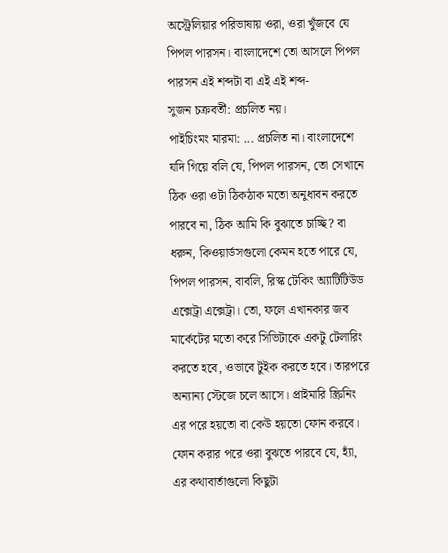অস্ট্রেলিয়ার পরিভাষায় ওরা, ওরা খুঁজবে যে পিপল পারসন। বাংলাদেশে তো আসলে পিপল পারসন এই শব্দটা বা এই এই শব্দ-
সুজন চক্রবর্তী: প্রচলিত নয়।
পাইচিংমং মারমা: ... প্রচলিত না। বাংলাদেশে যদি গিয়ে বলি যে, পিপল পারসন, তো সেখানে ঠিক ওরা ওটা ঠিকঠাক মতো অনুধাবন করতে পারবে না, ঠিক আমি কি বুঝাতে চাচ্ছি? বা ধরুন, কিওয়ার্ডসগুলো কেমন হতে পারে যে, পিপল পারসন, বাবলি, রিস্ক টেকিং অ্যাটিটিউড এক্সেট্রা এক্সেট্রা। তো, ফলে এখানকার জব মার্কেটের মতো করে সিভিটাকে একটু টেলারিং করতে হবে, ওভাবে টুইক করতে হবে। তারপরে অন্যান্য স্টেজে চলে আসে। প্রাইমারি স্ক্রিনিং এর পরে হয়তো বা কেউ হয়তো ফোন করবে। ফোন করার পরে ওরা বুঝতে পারবে যে, হ্যাঁ, এর কথাবার্তাগুলো কিছুটা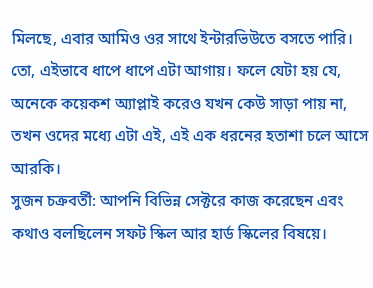মিলছে, এবার আমিও ওর সাথে ইন্টারভিউতে বসতে পারি। তো, এইভাবে ধাপে ধাপে এটা আগায়। ফলে যেটা হয় যে, অনেকে কয়েকশ অ্যাপ্লাই করেও যখন কেউ সাড়া পায় না, তখন ওদের মধ্যে এটা এই, এই এক ধরনের হতাশা চলে আসে আরকি।
সুজন চক্রবর্তী: আপনি বিভিন্ন সেক্টরে কাজ করেছেন এবং কথাও বলছিলেন সফট স্কিল আর হার্ড স্কিলের বিষয়ে।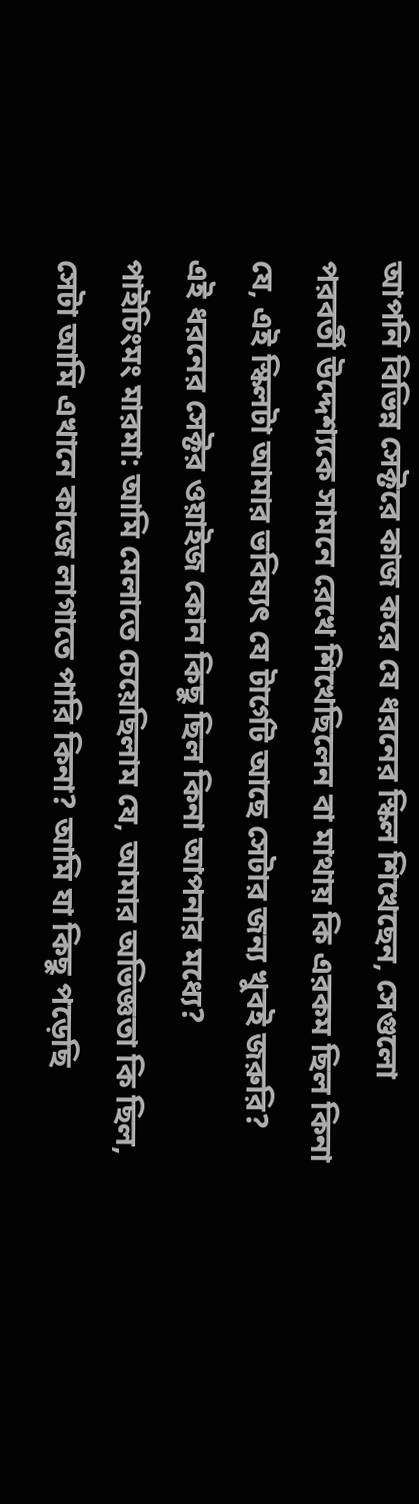আপনি বিভিন্ন সেক্টরে কাজ করে যে ধরনের স্কিল শিখেছেন, সেগুলো পরবর্তী উদ্দেশ্যকে সামনে রেখে শিখেছিলেন বা মাথায় কি এরকম ছিল কিনা যে, এই স্কিলটা আমার ভবিষ্যৎ যে টার্গেট আছে সেটার জন্য খুবই জরুরি? এই ধরনের সেক্টর ওয়াইজ কোন কিছু ছিল কিনা আপনার মধ্যে?
পাইচিংমং মারমা: আমি মেলাতে চেয়েছিলাম যে, আমার অভিজ্ঞতা কি ছিল, সেটা আমি এখানে কাজে লাগাতে পারি কিনা? আমি যা কিছু পড়েছি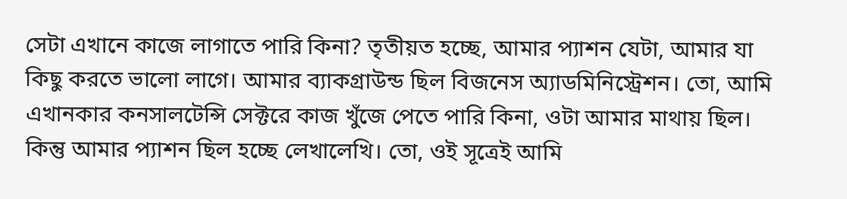সেটা এখানে কাজে লাগাতে পারি কিনা? তৃতীয়ত হচ্ছে, আমার প্যাশন যেটা, আমার যা কিছু করতে ভালো লাগে। আমার ব্যাকগ্রাউন্ড ছিল বিজনেস অ্যাডমিনিস্ট্রেশন। তো, আমি এখানকার কনসালটেন্সি সেক্টরে কাজ খুঁজে পেতে পারি কিনা, ওটা আমার মাথায় ছিল। কিন্তু আমার প্যাশন ছিল হচ্ছে লেখালেখি। তো, ওই সূত্রেই আমি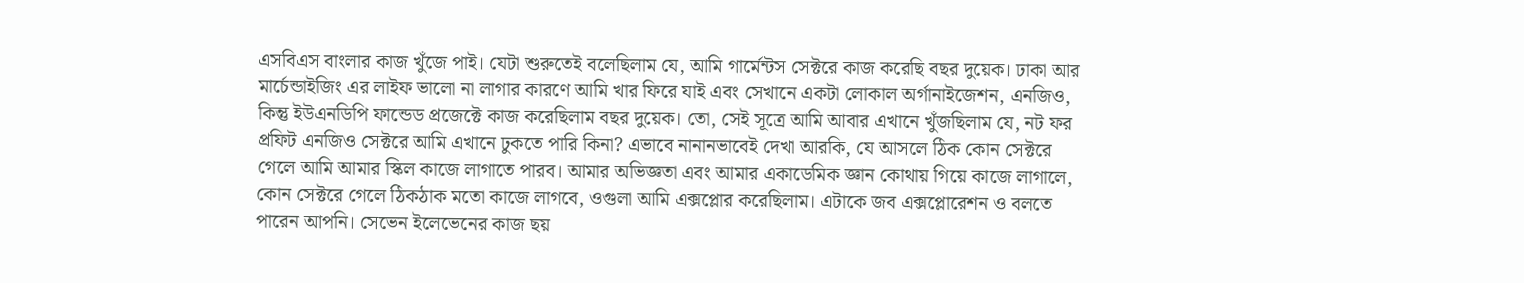এসবিএস বাংলার কাজ খুঁজে পাই। যেটা শুরুতেই বলেছিলাম যে, আমি গার্মেন্টস সেক্টরে কাজ করেছি বছর দুয়েক। ঢাকা আর মার্চেন্ডাইজিং এর লাইফ ভালো না লাগার কারণে আমি খার ফিরে যাই এবং সেখানে একটা লোকাল অর্গানাইজেশন, এনজিও, কিন্তু ইউএনডিপি ফান্ডেড প্রজেক্টে কাজ করেছিলাম বছর দুয়েক। তো, সেই সূত্রে আমি আবার এখানে খুঁজছিলাম যে, নট ফর প্রফিট এনজিও সেক্টরে আমি এখানে ঢুকতে পারি কিনা? এভাবে নানানভাবেই দেখা আরকি, যে আসলে ঠিক কোন সেক্টরে গেলে আমি আমার স্কিল কাজে লাগাতে পারব। আমার অভিজ্ঞতা এবং আমার একাডেমিক জ্ঞান কোথায় গিয়ে কাজে লাগালে, কোন সেক্টরে গেলে ঠিকঠাক মতো কাজে লাগবে, ওগুলা আমি এক্সপ্লোর করেছিলাম। এটাকে জব এক্সপ্লোরেশন ও বলতে পারেন আপনি। সেভেন ইলেভেনের কাজ ছয়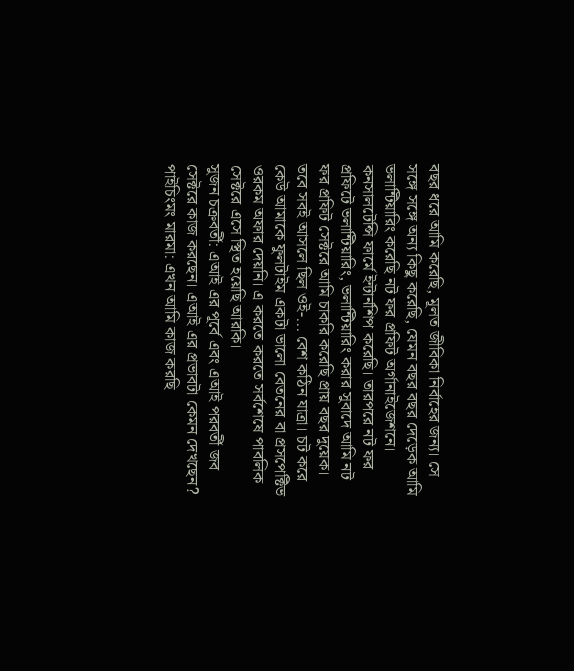বছর ধরে আমি করেছি, মূলত জীবিকা নির্বাহের জন্য। সে সঙ্গে সঙ্গে অন্য কিছু করেছি, যেমন বছর বছর দেড়েক আমি ভলান্টিয়ারিং করেছি নট ফর প্রফিট অর্গানাইজেশনে। কনসালটেন্সি ফার্মে ইন্টার্নশিপ করেছি। তারপরে নট ফর প্রফিটে ভলান্টিয়ারিং, ভলান্টিয়ারিং করার সুবাদে আমি নট ফর প্রফিট সেক্টরে আমি চাকরি করেছি প্রায় বছর দুয়েক। তবে সবই আসলে ছিল ওই-... বেশ কঠিন যাত্রা। চট করে কেউ আমাকে ফুলটাইম একটা ভালো বেতনের বা প্রসপেক্টিভ ওরকম অফার দেয়নি। এ করতে করতে সর্বশেষে পাবলিক সেক্টরে এসে স্থিত হয়েছি আরকি।
সুজন চক্রবর্তী: এআই এর পূর্বে এবং এআই পরবর্তী জব সেক্টরে কাজ করছেন। এআই এর প্রভাবটা কেমন দেখছেন?
পাইচিংমং মারমা: এখন আমি কাজ করছি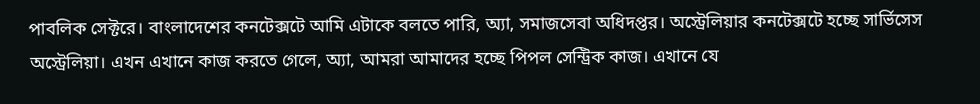পাবলিক সেক্টরে। বাংলাদেশের কনটেক্সটে আমি এটাকে বলতে পারি, অ্যা, সমাজসেবা অধিদপ্তর। অস্ট্রেলিয়ার কনটেক্সটে হচ্ছে সার্ভিসেস অস্ট্রেলিয়া। এখন এখানে কাজ করতে গেলে, অ্যা, আমরা আমাদের হচ্ছে পিপল সেন্ট্রিক কাজ। এখানে যে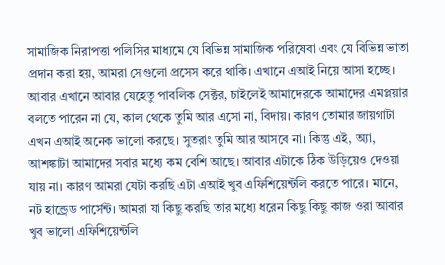সামাজিক নিরাপত্তা পলিসির মাধ্যমে যে বিভিন্ন সামাজিক পরিষেবা এবং যে বিভিন্ন ভাতা প্রদান করা হয়, আমরা সেগুলো প্রসেস করে থাকি। এখানে এআই নিয়ে আসা হচ্ছে। আবার এখানে আবার যেহেতু পাবলিক সেক্টর, চাইলেই আমাদেরকে আমাদের এমপ্লয়ার বলতে পারেন না যে, কাল থেকে তুমি আর এসো না, বিদায়। কারণ তোমার জায়গাটা এখন এআই অনেক ভালো করছে। সুতরাং তুমি আর আসবে না। কিন্তু এই, অ্যা, আশঙ্কাটা আমাদের সবার মধ্যে কম বেশি আছে। আবার এটাকে ঠিক উড়িয়েও দেওয়া যায় না। কারণ আমরা যেটা করছি এটা এআই খুব এফিশিয়েন্টলি করতে পারে। মানে, নট হান্ড্রেড পার্সেন্ট। আমরা যা কিছু করছি তার মধ্যে ধরেন কিছু কিছু কাজ ওরা আবার খুব ভালো এফিশিয়েন্টলি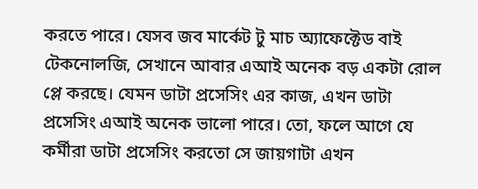করতে পারে। যেসব জব মার্কেট টু মাচ অ্যাফেক্টেড বাই টেকনোলজি, সেখানে আবার এআই অনেক বড় একটা রোল প্লে করছে। যেমন ডাটা প্রসেসিং এর কাজ, এখন ডাটা প্রসেসিং এআই অনেক ভালো পারে। তো, ফলে আগে যে কর্মীরা ডাটা প্রসেসিং করতো সে জায়গাটা এখন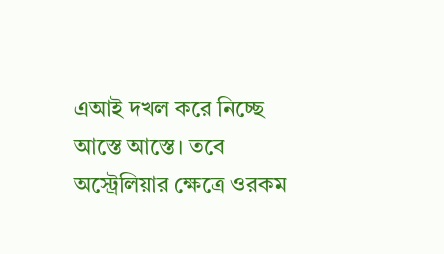এআই দখল করে নিচ্ছে আস্তে আস্তে। তবে অস্ট্রেলিয়ার ক্ষেত্রে ওরকম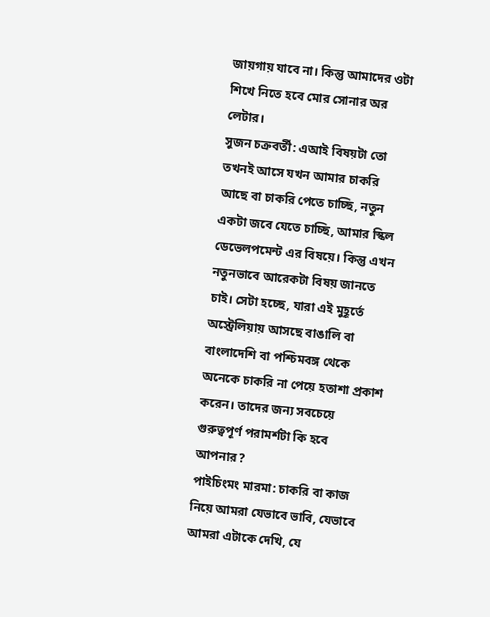জায়গায় যাবে না। কিন্তু আমাদের ওটা শিখে নিতে হবে মোর সোনার অর লেটার।
সুজন চক্রবর্তী: এআই বিষয়টা তো তখনই আসে যখন আমার চাকরি আছে বা চাকরি পেতে চাচ্ছি, নতুন একটা জবে যেতে চাচ্ছি, আমার স্কিল ডেভেলপমেন্ট এর বিষয়ে। কিন্তু এখন নতুনভাবে আরেকটা বিষয় জানতে চাই। সেটা হচ্ছে, যারা এই মুহূর্তে অস্ট্রেলিয়ায় আসছে বাঙালি বা বাংলাদেশি বা পশ্চিমবঙ্গ থেকে অনেকে চাকরি না পেয়ে হতাশা প্রকাশ করেন। তাদের জন্য সবচেয়ে গুরুত্বপূর্ণ পরামর্শটা কি হবে আপনার?
পাইচিংমং মারমা: চাকরি বা কাজ নিয়ে আমরা যেভাবে ভাবি, যেভাবে আমরা এটাকে দেখি, যে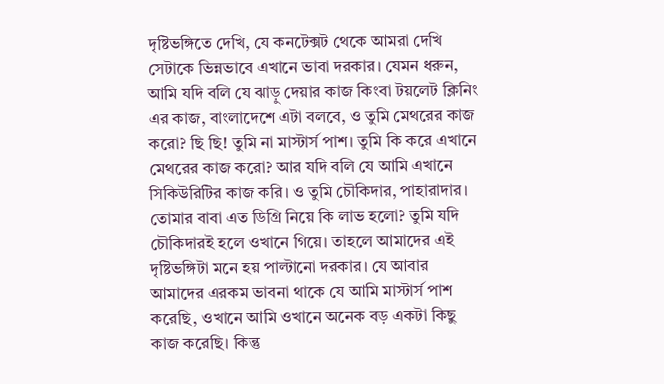দৃষ্টিভঙ্গিতে দেখি, যে কনটেক্সট থেকে আমরা দেখি সেটাকে ভিন্নভাবে এখানে ভাবা দরকার। যেমন ধরুন, আমি যদি বলি যে ঝাড়ু দেয়ার কাজ কিংবা টয়লেট ক্লিনিং এর কাজ, বাংলাদেশে এটা বলবে, ও তুমি মেথরের কাজ করো? ছি ছি! তুমি না মাস্টার্স পাশ। তুমি কি করে এখানে মেথরের কাজ করো? আর যদি বলি যে আমি এখানে সিকিউরিটির কাজ করি। ও তুমি চৌকিদার, পাহারাদার। তোমার বাবা এত ডিগ্রি নিয়ে কি লাভ হলো? তুমি যদি চৌকিদারই হলে ওখানে গিয়ে। তাহলে আমাদের এই দৃষ্টিভঙ্গিটা মনে হয় পাল্টানো দরকার। যে আবার আমাদের এরকম ভাবনা থাকে যে আমি মাস্টার্স পাশ করেছি, ওখানে আমি ওখানে অনেক বড় একটা কিছু কাজ করেছি। কিন্তু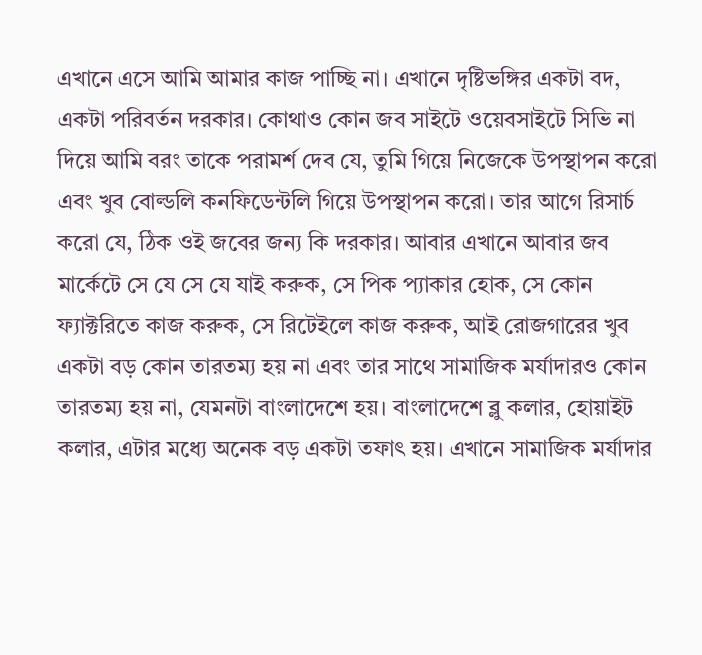এখানে এসে আমি আমার কাজ পাচ্ছি না। এখানে দৃষ্টিভঙ্গির একটা বদ, একটা পরিবর্তন দরকার। কোথাও কোন জব সাইটে ওয়েবসাইটে সিভি না দিয়ে আমি বরং তাকে পরামর্শ দেব যে, তুমি গিয়ে নিজেকে উপস্থাপন করো এবং খুব বোল্ডলি কনফিডেন্টলি গিয়ে উপস্থাপন করো। তার আগে রিসার্চ করো যে, ঠিক ওই জবের জন্য কি দরকার। আবার এখানে আবার জব মার্কেটে সে যে সে যে যাই করুক, সে পিক প্যাকার হোক, সে কোন ফ্যাক্টরিতে কাজ করুক, সে রিটেইলে কাজ করুক, আই রোজগারের খুব একটা বড় কোন তারতম্য হয় না এবং তার সাথে সামাজিক মর্যাদারও কোন তারতম্য হয় না, যেমনটা বাংলাদেশে হয়। বাংলাদেশে ব্লু কলার, হোয়াইট কলার, এটার মধ্যে অনেক বড় একটা তফাৎ হয়। এখানে সামাজিক মর্যাদার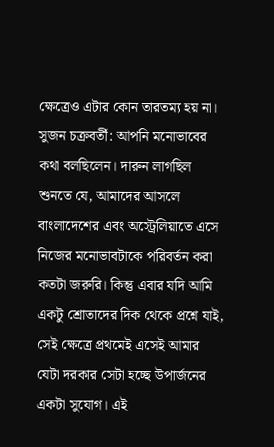ক্ষেত্রেও এটার কোন তারতম্য হয় না।
সুজন চক্রবর্তী: আপনি মনোভাবের কথা বলছিলেন। দারুন লাগছিল শুনতে যে, আমাদের আসলে বাংলাদেশের এবং অস্ট্রেলিয়াতে এসে নিজের মনোভাবটাকে পরিবর্তন করা কতটা জরুরি। কিন্তু এবার যদি আমি একটু শ্রোতাদের দিক থেকে প্রশ্নে যাই, সেই ক্ষেত্রে প্রথমেই এসেই আমার যেটা দরকার সেটা হচ্ছে উপার্জনের একটা সুযোগ। এই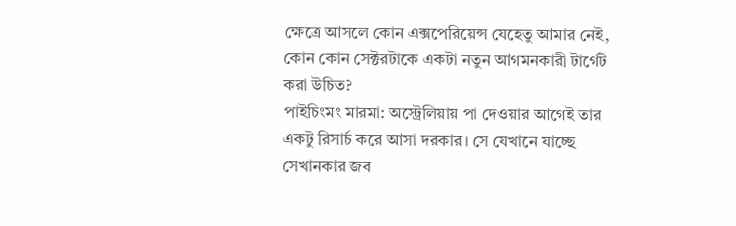ক্ষেত্রে আসলে কোন এক্সপেরিয়েন্স যেহেতু আমার নেই, কোন কোন সেক্টরটাকে একটা নতুন আগমনকারী টার্গেট করা উচিত?
পাইচিংমং মারমা: অস্ট্রেলিয়ায় পা দেওয়ার আগেই তার একটু রিসার্চ করে আসা দরকার। সে যেখানে যাচ্ছে সেখানকার জব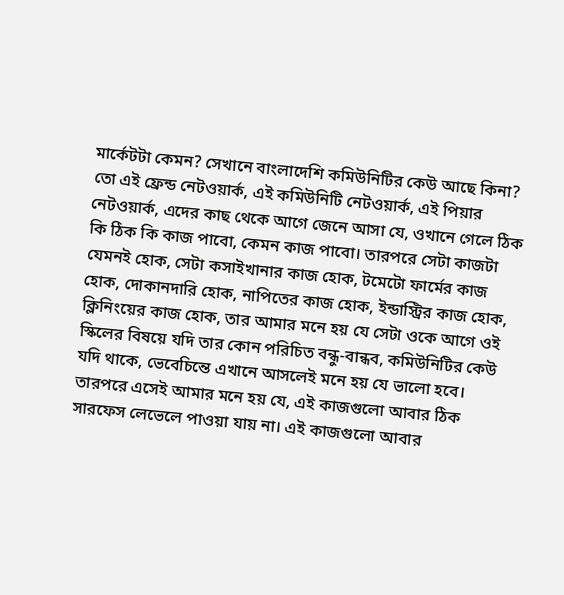মার্কেটটা কেমন? সেখানে বাংলাদেশি কমিউনিটির কেউ আছে কিনা? তো এই ফ্রেন্ড নেটওয়ার্ক, এই কমিউনিটি নেটওয়ার্ক, এই পিয়ার নেটওয়ার্ক, এদের কাছ থেকে আগে জেনে আসা যে, ওখানে গেলে ঠিক কি ঠিক কি কাজ পাবো, কেমন কাজ পাবো। তারপরে সেটা কাজটা যেমনই হোক, সেটা কসাইখানার কাজ হোক, টমেটো ফার্মের কাজ হোক, দোকানদারি হোক, নাপিতের কাজ হোক, ইন্ডাস্ট্রির কাজ হোক, ক্লিনিংয়ের কাজ হোক, তার আমার মনে হয় যে সেটা ওকে আগে ওই স্কিলের বিষয়ে যদি তার কোন পরিচিত বন্ধু-বান্ধব, কমিউনিটির কেউ যদি থাকে, ভেবেচিন্তে এখানে আসলেই মনে হয় যে ভালো হবে। তারপরে এসেই আমার মনে হয় যে, এই কাজগুলো আবার ঠিক সারফেস লেভেলে পাওয়া যায় না। এই কাজগুলো আবার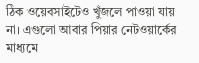ঠিক ওয়েবসাইটেও খুঁজলে পাওয়া যায় না। এগুলো আবার পিয়ার নেটওয়ার্কের মাধ্যমে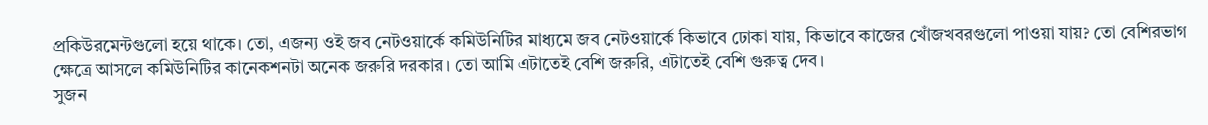প্রকিউরমেন্টগুলো হয়ে থাকে। তো, এজন্য ওই জব নেটওয়ার্কে কমিউনিটির মাধ্যমে জব নেটওয়ার্কে কিভাবে ঢোকা যায়, কিভাবে কাজের খোঁজখবরগুলো পাওয়া যায়? তো বেশিরভাগ ক্ষেত্রে আসলে কমিউনিটির কানেকশনটা অনেক জরুরি দরকার। তো আমি এটাতেই বেশি জরুরি, এটাতেই বেশি গুরুত্ব দেব।
সুজন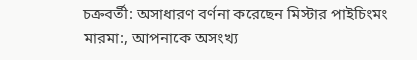চক্রবর্তী: অসাধারণ বর্ণনা করেছেন মিস্টার পাইচিংমং মারমা:, আপনাকে অসংখ্য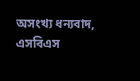অসংখ্য ধন্যবাদ, এসবিএস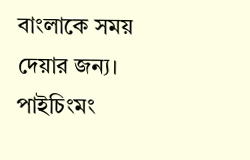বাংলাকে সময় দেয়ার জন্য।
পাইচিংমং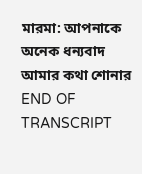মারমা: আপনাকে অনেক ধন্যবাদ আমার কথা শোনার
END OF TRANSCRIPT